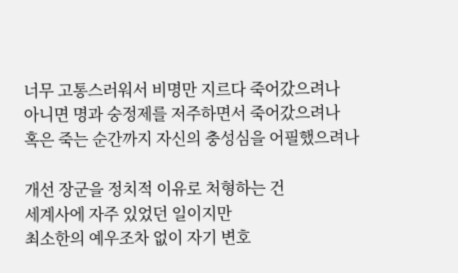너무 고통스러워서 비명만 지르다 죽어갔으려나
아니면 명과 숭정제를 저주하면서 죽어갔으려나
혹은 죽는 순간까지 자신의 충성심을 어필했으려나

개선 장군을 정치적 이유로 처형하는 건
세계사에 자주 있었던 일이지만
최소한의 예우조차 없이 자기 변호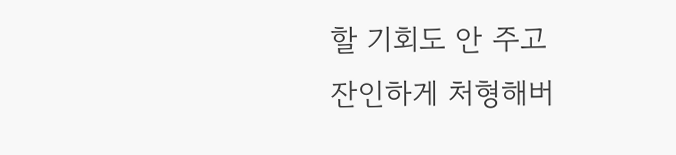할 기회도 안 주고
잔인하게 처형해버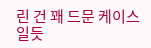린 건 꽤 드문 케이스일듯